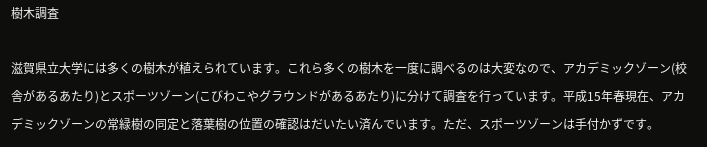樹木調査

滋賀県立大学には多くの樹木が植えられています。これら多くの樹木を一度に調べるのは大変なので、アカデミックゾーン(校舎があるあたり)とスポーツゾーン(こびわこやグラウンドがあるあたり)に分けて調査を行っています。平成15年春現在、アカデミックゾーンの常緑樹の同定と落葉樹の位置の確認はだいたい済んでいます。ただ、スポーツゾーンは手付かずです。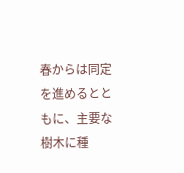春からは同定を進めるとともに、主要な樹木に種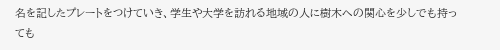名を記したプレートをつけていき、学生や大学を訪れる地域の人に樹木への関心を少しでも持っても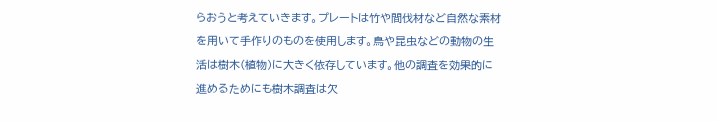らおうと考えていきます。プレートは竹や間伐材など自然な素材を用いて手作りのものを使用します。鳥や昆虫などの動物の生活は樹木(植物)に大きく依存しています。他の調査を効果的に進めるためにも樹木調査は欠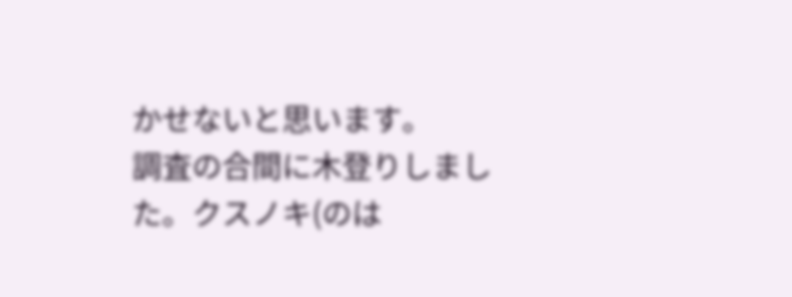かせないと思います。
調査の合間に木登りしました。クスノキ(のは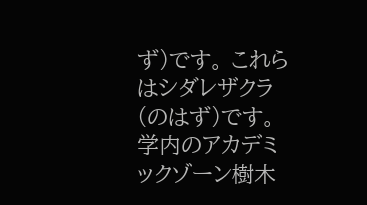ず)です。 これらはシダレザクラ(のはず)です。
学内のアカデミックゾーン樹木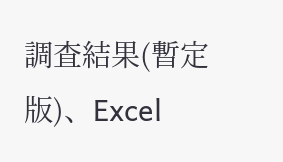調査結果(暫定版)、Excel